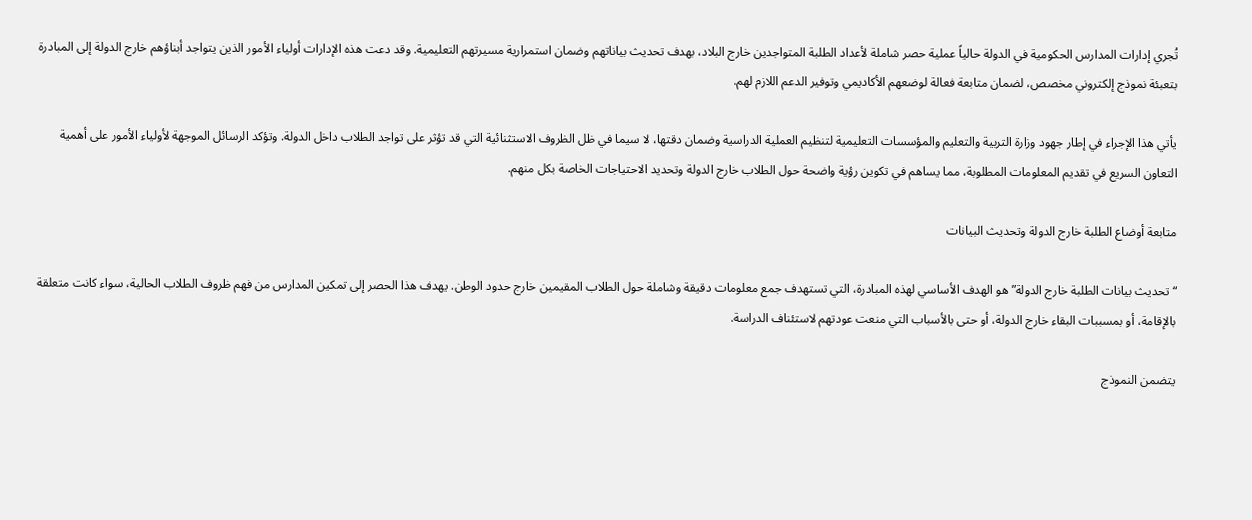تُجري إدارات المدارس الحكومية في الدولة حالياً عملية حصر شاملة لأعداد الطلبة المتواجدين خارج البلاد، بهدف تحديث بياناتهم وضمان استمرارية مسيرتهم التعليمية. وقد دعت هذه الإدارات أولياء الأمور الذين يتواجد أبناؤهم خارج الدولة إلى المبادرة بتعبئة نموذج إلكتروني مخصص، لضمان متابعة فعالة لوضعهم الأكاديمي وتوفير الدعم اللازم لهم.

يأتي هذا الإجراء في إطار جهود وزارة التربية والتعليم والمؤسسات التعليمية لتنظيم العملية الدراسية وضمان دقتها، لا سيما في ظل الظروف الاستثنائية التي قد تؤثر على تواجد الطلاب داخل الدولة. وتؤكد الرسائل الموجهة لأولياء الأمور على أهمية التعاون السريع في تقديم المعلومات المطلوبة، مما يساهم في تكوين رؤية واضحة حول الطلاب خارج الدولة وتحديد الاحتياجات الخاصة بكل منهم.

متابعة أوضاع الطلبة خارج الدولة وتحديث البيانات

“تحديث بيانات الطلبة خارج الدولة” هو الهدف الأساسي لهذه المبادرة، التي تستهدف جمع معلومات دقيقة وشاملة حول الطلاب المقيمين خارج حدود الوطن. يهدف هذا الحصر إلى تمكين المدارس من فهم ظروف الطلاب الحالية، سواء كانت متعلقة بالإقامة، أو بمسببات البقاء خارج الدولة، أو حتى بالأسباب التي منعت عودتهم لاستئناف الدراسة.

يتضمن النموذج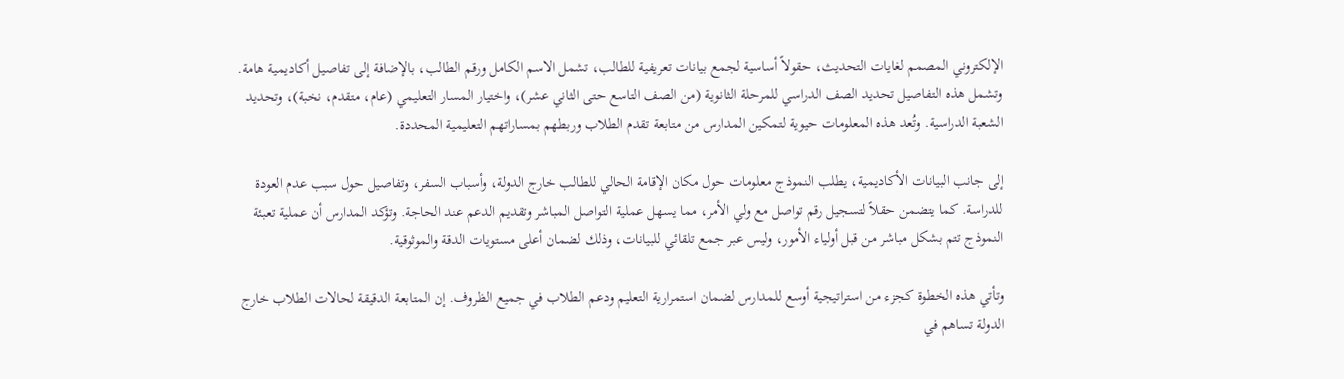الإلكتروني المصمم لغايات التحديث، حقولاً أساسية لجمع بيانات تعريفية للطالب، تشمل الاسم الكامل ورقم الطالب، بالإضافة إلى تفاصيل أكاديمية هامة. وتشمل هذه التفاصيل تحديد الصف الدراسي للمرحلة الثانوية (من الصف التاسع حتى الثاني عشر)، واختيار المسار التعليمي (عام، متقدم، نخبة)، وتحديد الشعبة الدراسية. وتُعد هذه المعلومات حيوية لتمكين المدارس من متابعة تقدم الطلاب وربطهم بمساراتهم التعليمية المحددة.

إلى جانب البيانات الأكاديمية، يطلب النموذج معلومات حول مكان الإقامة الحالي للطالب خارج الدولة، وأسباب السفر، وتفاصيل حول سبب عدم العودة للدراسة. كما يتضمن حقلاً لتسجيل رقم تواصل مع ولي الأمر، مما يسهل عملية التواصل المباشر وتقديم الدعم عند الحاجة. وتؤكد المدارس أن عملية تعبئة النموذج تتم بشكل مباشر من قبل أولياء الأمور، وليس عبر جمع تلقائي للبيانات، وذلك لضمان أعلى مستويات الدقة والموثوقية.

وتأتي هذه الخطوة كجزء من استراتيجية أوسع للمدارس لضمان استمرارية التعليم ودعم الطلاب في جميع الظروف. إن المتابعة الدقيقة لحالات الطلاب خارج الدولة تساهم في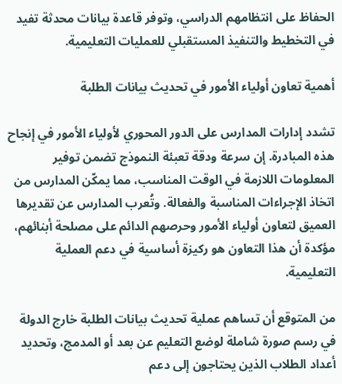الحفاظ على انتظامهم الدراسي، وتوفر قاعدة بيانات محدثة تفيد في التخطيط والتنفيذ المستقبلي للعمليات التعليمية.

أهمية تعاون أولياء الأمور في تحديث بيانات الطلبة

تشدد إدارات المدارس على الدور المحوري لأولياء الأمور في إنجاح هذه المبادرة. إن سرعة ودقة تعبئة النموذج تضمن توفير المعلومات اللازمة في الوقت المناسب، مما يمكّن المدارس من اتخاذ الإجراءات المناسبة والفعالة. وتُعرب المدارس عن تقديرها العميق لتعاون أولياء الأمور وحرصهم الدائم على مصلحة أبنائهم، مؤكدة أن هذا التعاون هو ركيزة أساسية في دعم العملية التعليمية.

من المتوقع أن تساهم عملية تحديث بيانات الطلبة خارج الدولة في رسم صورة شاملة لوضع التعليم عن بعد أو المدمج، وتحديد أعداد الطلاب الذين يحتاجون إلى دعم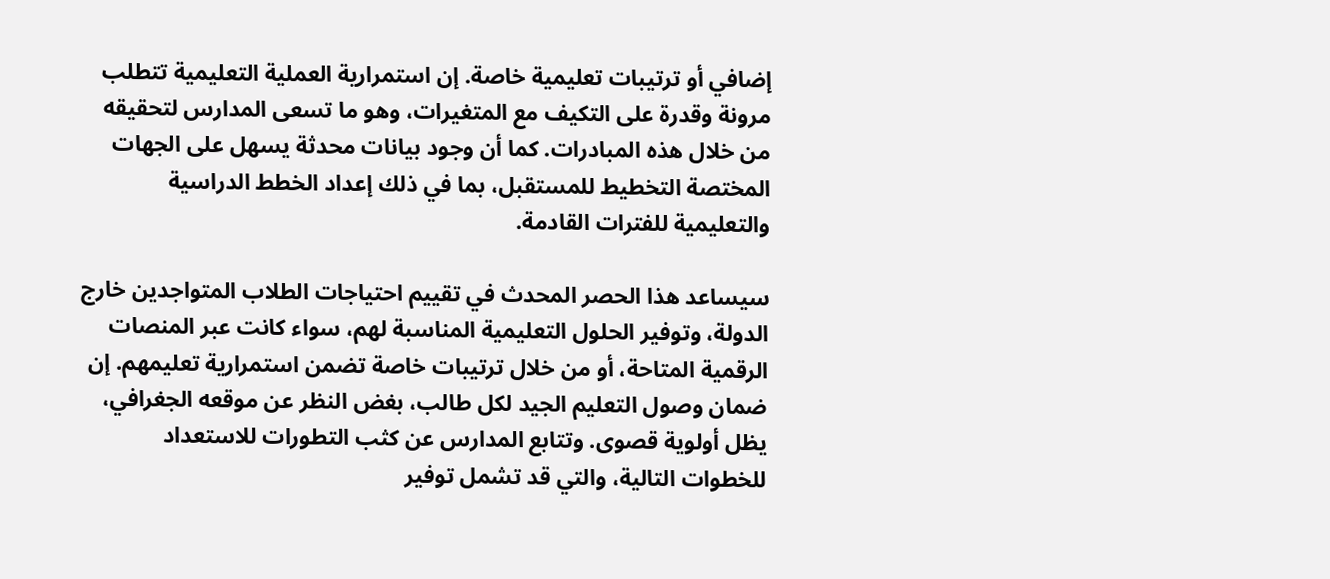إضافي أو ترتيبات تعليمية خاصة. إن استمرارية العملية التعليمية تتطلب مرونة وقدرة على التكيف مع المتغيرات، وهو ما تسعى المدارس لتحقيقه من خلال هذه المبادرات. كما أن وجود بيانات محدثة يسهل على الجهات المختصة التخطيط للمستقبل، بما في ذلك إعداد الخطط الدراسية والتعليمية للفترات القادمة.

سيساعد هذا الحصر المحدث في تقييم احتياجات الطلاب المتواجدين خارج الدولة، وتوفير الحلول التعليمية المناسبة لهم، سواء كانت عبر المنصات الرقمية المتاحة، أو من خلال ترتيبات خاصة تضمن استمرارية تعليمهم. إن ضمان وصول التعليم الجيد لكل طالب، بغض النظر عن موقعه الجغرافي، يظل أولوية قصوى. وتتابع المدارس عن كثب التطورات للاستعداد للخطوات التالية، والتي قد تشمل توفير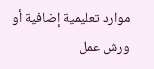موارد تعليمية إضافية أو ورش عمل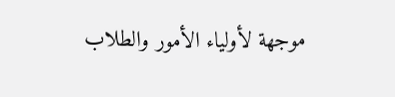موجهة لأولياء الأمور والطلاب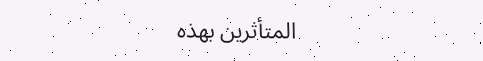المتأثرين بهذه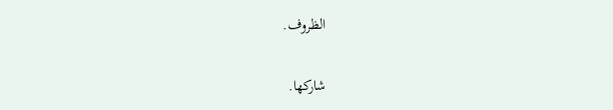الظروف.

شاركها.